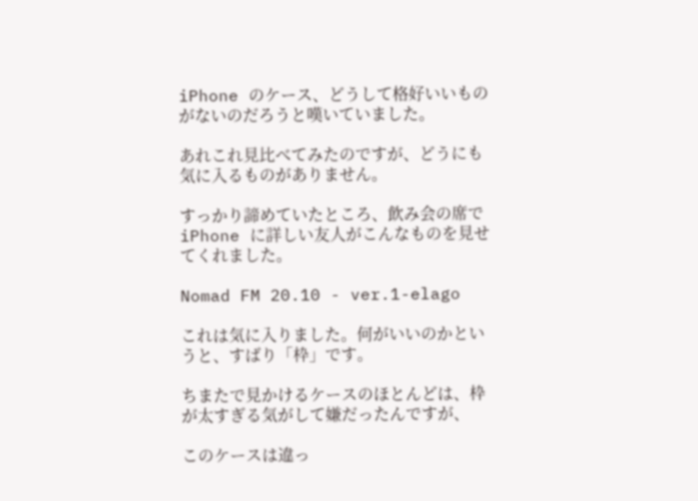iPhone のケース、どうして格好いいものがないのだろうと嘆いていました。

あれこれ見比べてみたのですが、どうにも気に入るものがありません。

すっかり諦めていたところ、飲み会の席で iPhone に詳しい友人がこんなものを見せてくれました。

Nomad FM 20.10 - ver.1-elago

これは気に入りました。何がいいのかというと、すばり「枠」です。

ちまたで見かけるケースのほとんどは、枠が太すぎる気がして嫌だったんですが、

このケースは違っ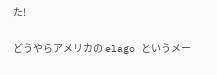た!

どうやらアメリカの elago というメー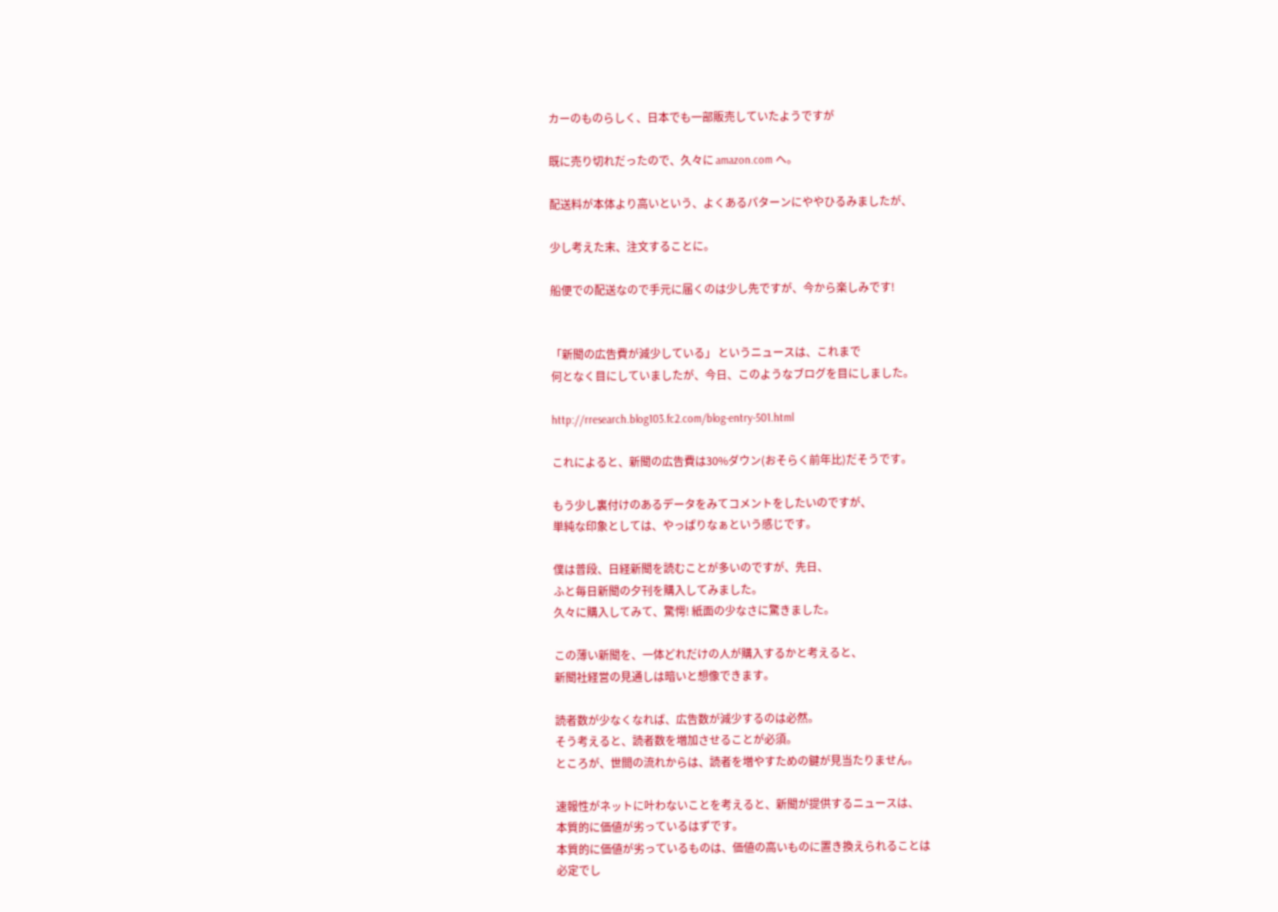カーのものらしく、日本でも一部販売していたようですが

既に売り切れだったので、久々に amazon.com へ。

配送料が本体より高いという、よくあるパターンにややひるみましたが、

少し考えた末、注文することに。

船便での配送なので手元に届くのは少し先ですが、今から楽しみです!


「新聞の広告費が減少している」 というニュースは、これまで
何となく目にしていましたが、今日、このようなブログを目にしました。

http://rresearch.blog103.fc2.com/blog-entry-501.html

これによると、新聞の広告費は30%ダウン(おそらく前年比)だそうです。

もう少し裏付けのあるデータをみてコメントをしたいのですが、
単純な印象としては、やっぱりなぁという感じです。

僕は普段、日経新聞を読むことが多いのですが、先日、
ふと毎日新聞の夕刊を購入してみました。
久々に購入してみて、驚愕! 紙面の少なさに驚きました。

この薄い新聞を、一体どれだけの人が購入するかと考えると、
新聞社経営の見通しは暗いと想像できます。

読者数が少なくなれば、広告数が減少するのは必然。
そう考えると、読者数を増加させることが必須。
ところが、世間の流れからは、読者を増やすための鍵が見当たりません。

速報性がネットに叶わないことを考えると、新聞が提供するニュースは、
本質的に価値が劣っているはずです。
本質的に価値が劣っているものは、価値の高いものに置き換えられることは
必定でし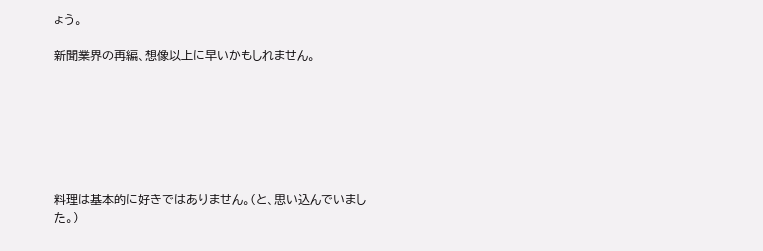ょう。

新聞業界の再編、想像以上に早いかもしれません。







料理は基本的に好きではありません。(と、思い込んでいました。)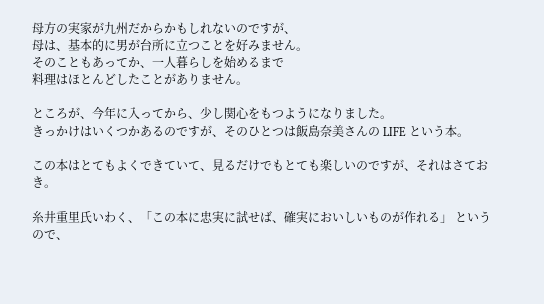母方の実家が九州だからかもしれないのですが、
母は、基本的に男が台所に立つことを好みません。
そのこともあってか、一人暮らしを始めるまで
料理はほとんどしたことがありません。

ところが、今年に入ってから、少し関心をもつようになりました。
きっかけはいくつかあるのですが、そのひとつは飯島奈美さんの LIFE という本。

この本はとてもよくできていて、見るだけでもとても楽しいのですが、それはさておき。

糸井重里氏いわく、「この本に忠実に試せば、確実においしいものが作れる」 というので、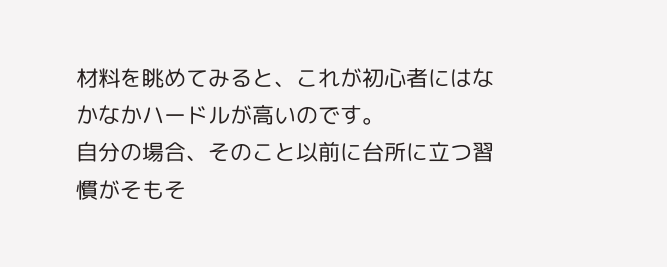材料を眺めてみると、これが初心者にはなかなかハードルが高いのです。
自分の場合、そのこと以前に台所に立つ習慣がそもそ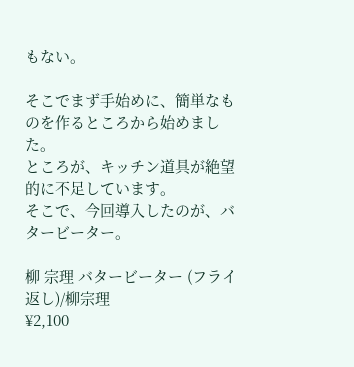もない。

そこでまず手始めに、簡単なものを作るところから始めました。
ところが、キッチン道具が絶望的に不足しています。
そこで、今回導入したのが、バタービーター。

柳 宗理 バタービーター (フライ返し)/柳宗理
¥2,100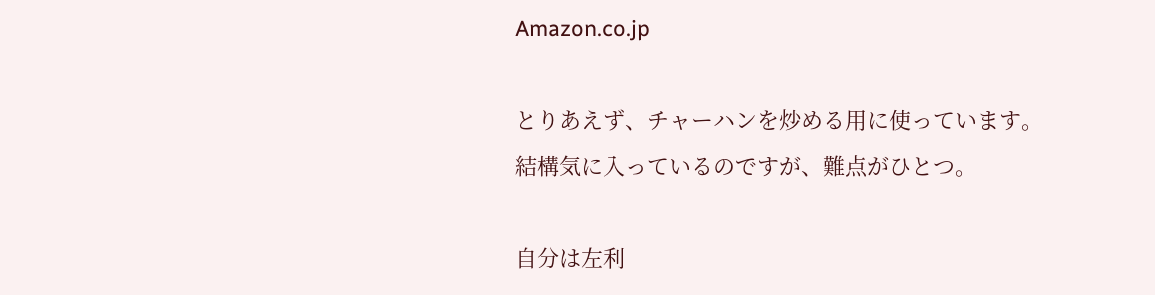Amazon.co.jp

とりあえず、チャーハンを炒める用に使っています。
結構気に入っているのですが、難点がひとつ。

自分は左利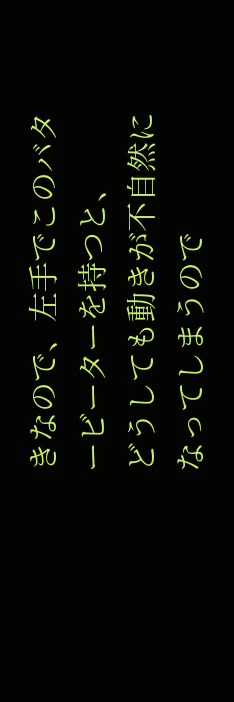きなので、左手でこのバタービーターを持つと、
どうしても動きが不自然になってしまうので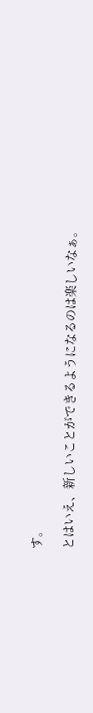す。

とはいえ、新しいことができるようになるのは楽しいなぁ。